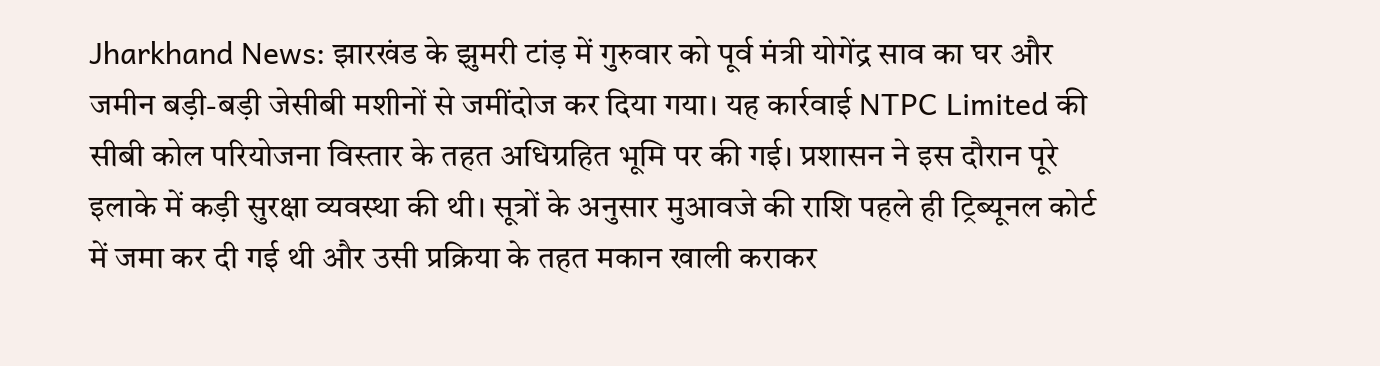Jharkhand News: झारखंड के झुमरी टांड़ में गुरुवार को पूर्व मंत्री योगेंद्र साव का घर और जमीन बड़ी-बड़ी जेसीबी मशीनों से जमींदोज कर दिया गया। यह कार्रवाई NTPC Limited की सीबी कोल परियोजना विस्तार के तहत अधिग्रहित भूमि पर की गई। प्रशासन ने इस दौरान पूरे इलाके में कड़ी सुरक्षा व्यवस्था की थी। सूत्रों के अनुसार मुआवजे की राशि पहले ही ट्रिब्यूनल कोर्ट में जमा कर दी गई थी और उसी प्रक्रिया के तहत मकान खाली कराकर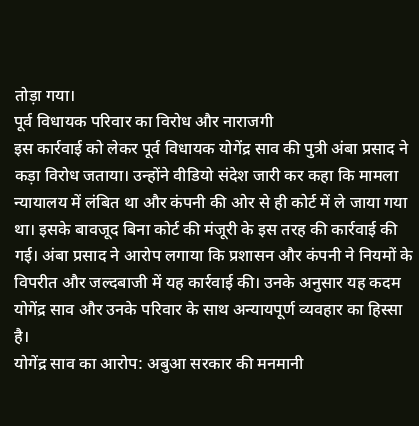तोड़ा गया।
पूर्व विधायक परिवार का विरोध और नाराजगी
इस कार्रवाई को लेकर पूर्व विधायक योगेंद्र साव की पुत्री अंबा प्रसाद ने कड़ा विरोध जताया। उन्होंने वीडियो संदेश जारी कर कहा कि मामला न्यायालय में लंबित था और कंपनी की ओर से ही कोर्ट में ले जाया गया था। इसके बावजूद बिना कोर्ट की मंजूरी के इस तरह की कार्रवाई की गई। अंबा प्रसाद ने आरोप लगाया कि प्रशासन और कंपनी ने नियमों के विपरीत और जल्दबाजी में यह कार्रवाई की। उनके अनुसार यह कदम योगेंद्र साव और उनके परिवार के साथ अन्यायपूर्ण व्यवहार का हिस्सा है।
योगेंद्र साव का आरोप: अबुआ सरकार की मनमानी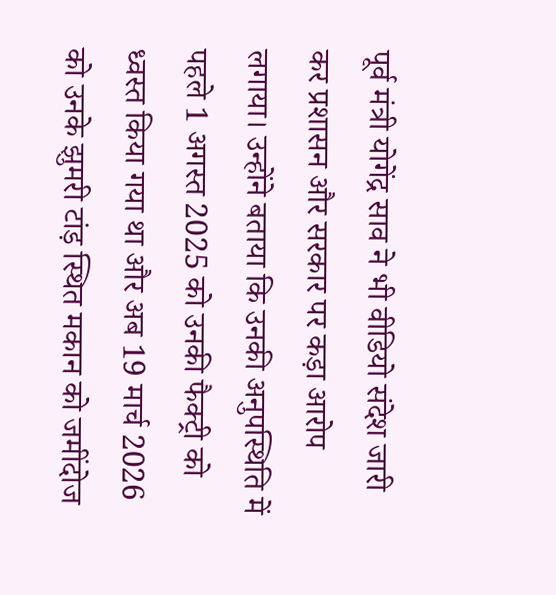पूर्व मंत्री योगेंद्र साव ने भी वीडियो संदेश जारी कर प्रशासन और सरकार पर कड़ा आरोप लगाया। उन्होंने बताया कि उनकी अनुपस्थिति में पहले 1 अगस्त 2025 को उनकी फैक्ट्री को ध्वस्त किया गया था और अब 19 मार्च 2026 को उनके झुमरी टांड़ स्थित मकान को जमींदोज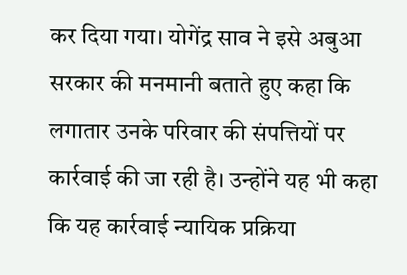कर दिया गया। योगेंद्र साव ने इसे अबुआ सरकार की मनमानी बताते हुए कहा कि लगातार उनके परिवार की संपत्तियों पर कार्रवाई की जा रही है। उन्होंने यह भी कहा कि यह कार्रवाई न्यायिक प्रक्रिया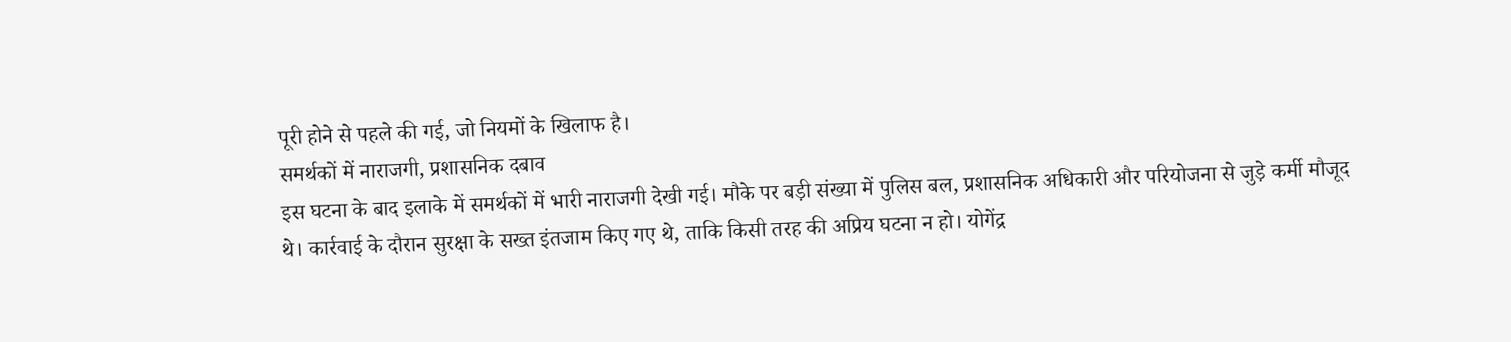पूरी होने से पहले की गई, जो नियमों के खिलाफ है।
समर्थकों में नाराजगी, प्रशासनिक दबाव
इस घटना के बाद इलाके में समर्थकों में भारी नाराजगी देखी गई। मौके पर बड़ी संख्या में पुलिस बल, प्रशासनिक अधिकारी और परियोजना से जुड़े कर्मी मौजूद थे। कार्रवाई के दौरान सुरक्षा के सख्त इंतजाम किए गए थे, ताकि किसी तरह की अप्रिय घटना न हो। योगेंद्र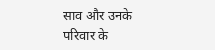साव और उनके परिवार के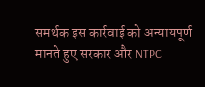समर्थक इस कार्रवाई को अन्यायपूर्ण मानते हुए सरकार और NTPC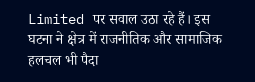Limited पर सवाल उठा रहे हैं। इस घटना ने क्षेत्र में राजनीतिक और सामाजिक हलचल भी पैदा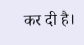कर दी है।